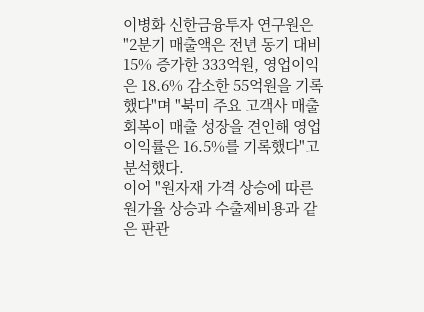이병화 신한금융투자 연구원은 "2분기 매출액은 전년 동기 대비 15% 증가한 333억원, 영업이익은 18.6% 감소한 55억원을 기록했다"며 "북미 주요 고객사 매출 회복이 매출 성장을 견인해 영업이익률은 16.5%를 기록했다"고 분석했다.
이어 "원자재 가격 상승에 따른 원가율 상승과 수출제비용과 같은 판관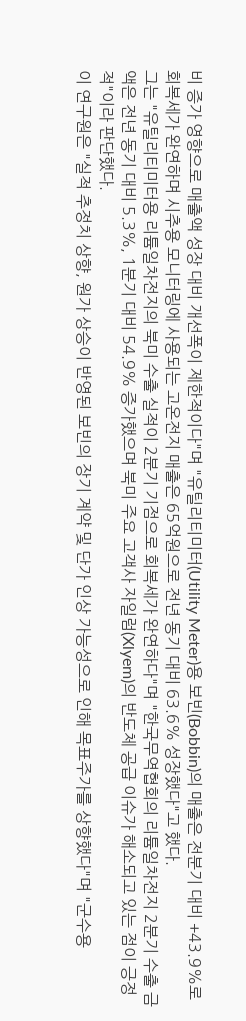비 증가 영향으로 매출액 성장 대비 개선폭이 제한적이다"며 "유틸리티미터(Utility Meter)용 보빈(Bobbin)의 매출은 전분기 대비 +43.9%로 회복세가 완연하며 시추용 모니터링에 사용되는 고온전지 매출은 65억원으로 전년 동기 대비 63.6% 성장했다"고 했다.
그는 "유틸리티미터용 리튬일차전지의 북미 수출 실적이 2분기 기점으로 회복세가 완연하다"며 "한국무역협회의 리튬일차전지 2분기 수출 금액은 전년 동기 대비 5.3%, 1분기 대비 54.9% 증가했으며 북미 주요 고객사 자일럼(Xlyem)의 반도체 공급 이슈가 해소되고 있는 점이 긍정적"이라 판단했다.
이 연구원은 "실적 추정치 상향, 원가 상승이 반영된 보빈의 장기 계약 및 단가 인상 가능성으로 인해 목표주가를 상향했다"며 "군수용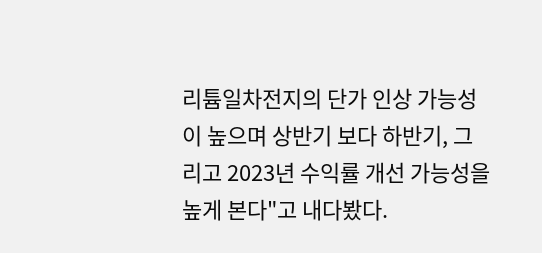리튬일차전지의 단가 인상 가능성이 높으며 상반기 보다 하반기, 그리고 2023년 수익률 개선 가능성을 높게 본다"고 내다봤다.